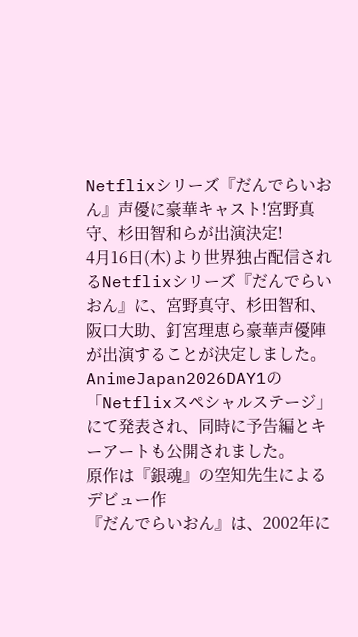Netflixシリーズ『だんでらいおん』声優に豪華キャスト!宮野真守、杉田智和らが出演決定!
4月16日(木)より世界独占配信されるNetflixシリーズ『だんでらいおん』に、宮野真守、杉田智和、阪口大助、釘宮理恵ら豪華声優陣が出演することが決定しました。AnimeJapan2026DAY1の「Netflixスペシャルステージ」にて発表され、同時に予告編とキーアートも公開されました。
原作は『銀魂』の空知先生によるデビュー作
『だんでらいおん』は、2002年に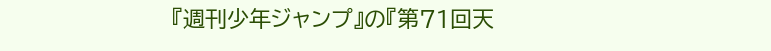『週刊少年ジャンプ』の『第71回天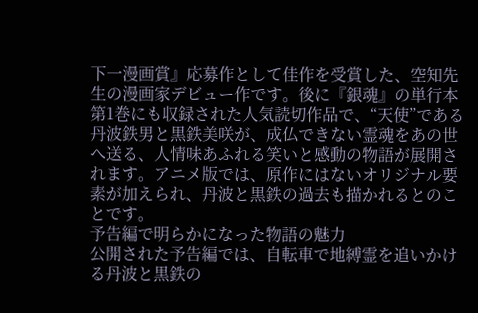下一漫画賞』応募作として佳作を受賞した、空知先生の漫画家デビュー作です。後に『銀魂』の単行本第1巻にも収録された人気読切作品で、“天使”である丹波鉄男と黒鉄美咲が、成仏できない霊魂をあの世へ送る、人情味あふれる笑いと感動の物語が展開されます。アニメ版では、原作にはないオリジナル要素が加えられ、丹波と黒鉄の過去も描かれるとのことです。
予告編で明らかになった物語の魅力
公開された予告編では、自転車で地縛霊を追いかける丹波と黒鉄の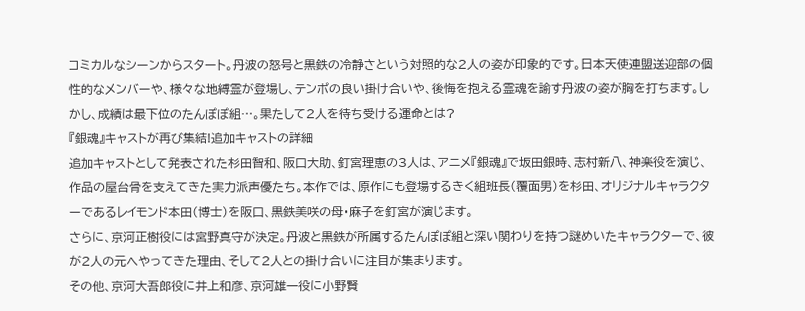コミカルなシーンからスタート。丹波の怒号と黒鉄の冷静さという対照的な2人の姿が印象的です。日本天使連盟送迎部の個性的なメンバーや、様々な地縛霊が登場し、テンポの良い掛け合いや、後悔を抱える霊魂を諭す丹波の姿が胸を打ちます。しかし、成績は最下位のたんぽぽ組…。果たして2人を待ち受ける運命とは?
『銀魂』キャストが再び集結!追加キャストの詳細
追加キャストとして発表された杉田智和、阪口大助、釘宮理恵の3人は、アニメ『銀魂』で坂田銀時、志村新八、神楽役を演じ、作品の屋台骨を支えてきた実力派声優たち。本作では、原作にも登場するきく組班長(覆面男)を杉田、オリジナルキャラクターであるレイモンド本田(博士)を阪口、黒鉄美咲の母・麻子を釘宮が演じます。
さらに、京河正樹役には宮野真守が決定。丹波と黒鉄が所属するたんぽぽ組と深い関わりを持つ謎めいたキャラクターで、彼が2人の元へやってきた理由、そして2人との掛け合いに注目が集まります。
その他、京河大吾郎役に井上和彦、京河雄一役に小野賢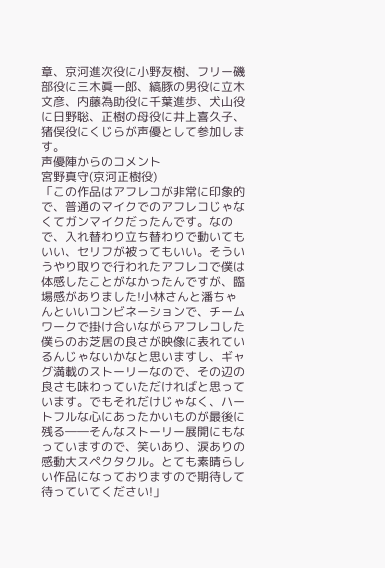章、京河進次役に小野友樹、フリー磯部役に三木眞一郎、縞豚の男役に立木文彦、内藤為助役に千葉進歩、犬山役に日野聡、正樹の母役に井上喜久子、猪俣役にくじらが声優として参加します。
声優陣からのコメント
宮野真守(京河正樹役)
「この作品はアフレコが非常に印象的で、普通のマイクでのアフレコじゃなくてガンマイクだったんです。なので、入れ替わり立ち替わりで動いてもいい、セリフが被ってもいい。そういうやり取りで行われたアフレコで僕は体感したことがなかったんですが、臨場感がありました!小林さんと潘ちゃんといいコンビネーションで、チームワークで掛け合いながらアフレコした僕らのお芝居の良さが映像に表れているんじゃないかなと思いますし、ギャグ満載のストーリーなので、その辺の良さも味わっていただければと思っています。でもそれだけじゃなく、ハートフルな心にあったかいものが最後に残る――そんなストーリー展開にもなっていますので、笑いあり、涙ありの感動大スペクタクル。とても素晴らしい作品になっておりますので期待して待っていてください!」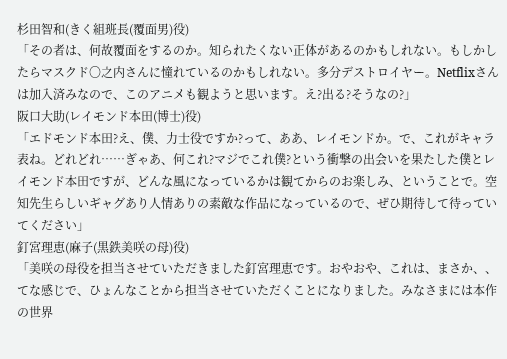杉田智和(きく組班長(覆面男)役)
「その者は、何故覆面をするのか。知られたくない正体があるのかもしれない。もしかしたらマスクド〇之内さんに憧れているのかもしれない。多分デストロイヤー。Netflixさんは加入済みなので、このアニメも観ようと思います。え?出る?そうなの?」
阪口大助(レイモンド本田(博士)役)
「エドモンド本田?え、僕、力士役ですか?って、ああ、レイモンドか。で、これがキャラ表ね。どれどれ……ぎゃあ、何これ?マジでこれ僕?という衝撃の出会いを果たした僕とレイモンド本田ですが、どんな風になっているかは観てからのお楽しみ、ということで。空知先生らしいギャグあり人情ありの素敵な作品になっているので、ぜひ期待して待っていてください」
釘宮理恵(麻子(黒鉄美咲の母)役)
「美咲の母役を担当させていただきました釘宮理恵です。おやおや、これは、まさか、、てな感じで、ひょんなことから担当させていただくことになりました。みなさまには本作の世界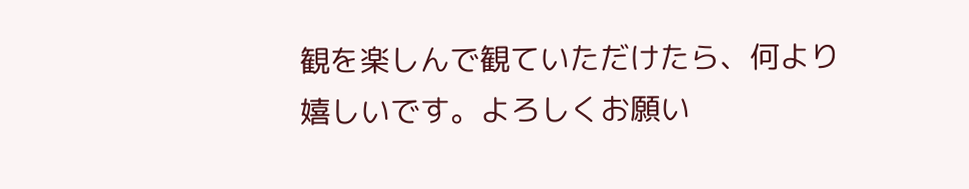観を楽しんで観ていただけたら、何より嬉しいです。よろしくお願い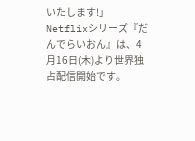いたします!」
Netflixシリーズ『だんでらいおん』は、4月16日(木)より世界独占配信開始です。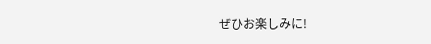ぜひお楽しみに!